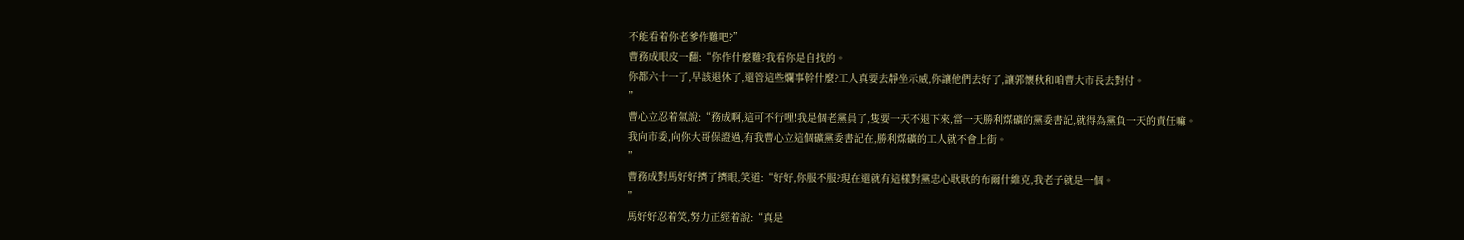不能看着你老爹作難吧?”
曹務成眼皮一翻:“你作什麼難?我看你是自找的。
你都六十一了,早該退休了,還管這些爛事幹什麼?工人真要去靜坐示威,你讓他們去好了,讓郭懷秋和咱曹大市長去對付。
”
曹心立忍着氣說:“務成啊,這可不行哩!我是個老黨員了,隻要一天不退下來,當一天勝利煤礦的黨委書記,就得為黨負一天的責任嘛。
我向市委,向你大哥保證過,有我曹心立這個礦黨委書記在,勝利煤礦的工人就不會上街。
”
曹務成對馬好好擠了擠眼,笑道:“好好,你服不服?現在還就有這樣對黨忠心耿耿的布爾什維克,我老子就是一個。
”
馬好好忍着笑,努力正經着說:“真是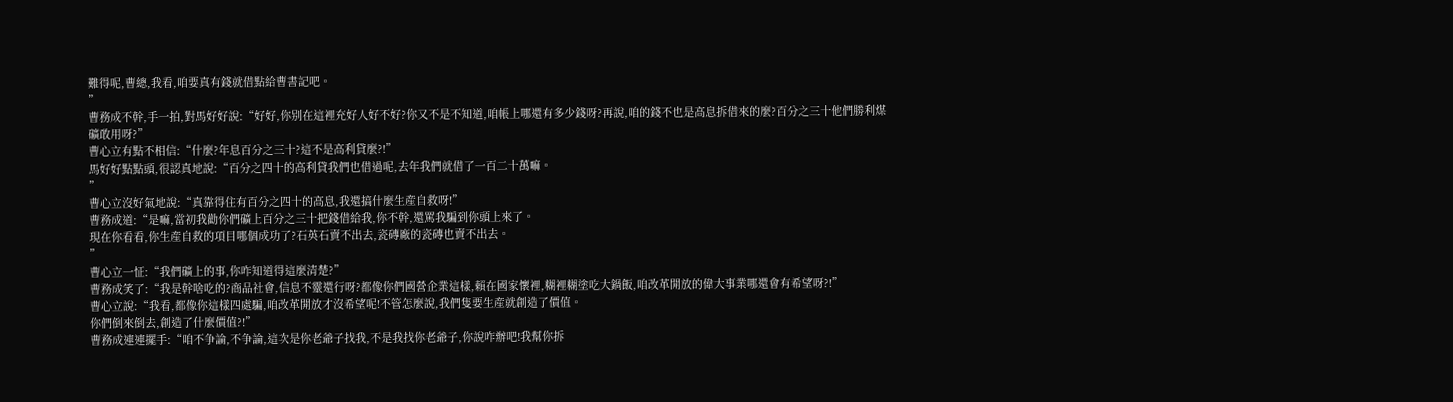難得呢,曹總,我看,咱要真有錢就借點給曹書記吧。
”
曹務成不幹,手一拍,對馬好好說:“好好,你别在這裡充好人好不好?你又不是不知道,咱帳上哪還有多少錢呀?再說,咱的錢不也是高息拆借來的麼?百分之三十他們勝利煤礦敢用呀?”
曹心立有點不相信:“什麼?年息百分之三十?這不是高利貸麼?!”
馬好好點點頭,很認真地說:“百分之四十的高利貸我們也借過呢,去年我們就借了一百二十萬嘛。
”
曹心立沒好氣地說:“真靠得住有百分之四十的高息,我還搞什麼生産自救呀!”
曹務成道:“是嘛,當初我勸你們礦上百分之三十把錢借給我,你不幹,還罵我騙到你頭上來了。
現在你看看,你生産自救的項目哪個成功了?石英石賣不出去,瓷磚廠的瓷磚也賣不出去。
”
曹心立一怔:“我們礦上的事,你咋知道得這麼清楚?”
曹務成笑了:“我是幹啥吃的?商品社會,信息不靈還行呀?都像你們國營企業這樣,賴在國家懷裡,糊裡糊塗吃大鍋飯,咱改革開放的偉大事業哪還會有希望呀?!”
曹心立說:“我看,都像你這樣四處騙,咱改革開放才沒希望呢!不管怎麼說,我們隻要生産就創造了價值。
你們倒來倒去,創造了什麼價值?!”
曹務成連連擺手:“咱不争論,不争論,這次是你老爺子找我,不是我找你老爺子,你說咋辦吧!我幫你拆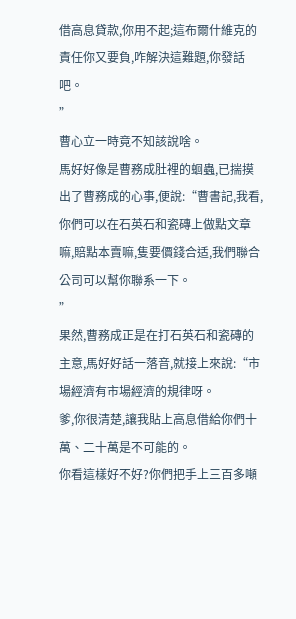借高息貸款,你用不起;這布爾什維克的責任你又要負,咋解決這難題,你發話吧。
”
曹心立一時竟不知該說啥。
馬好好像是曹務成肚裡的蛔蟲,已揣摸出了曹務成的心事,便說:“曹書記,我看,你們可以在石英石和瓷磚上做點文章嘛,賠點本賣嘛,隻要價錢合适,我們聯合公司可以幫你聯系一下。
”
果然,曹務成正是在打石英石和瓷磚的主意,馬好好話一落音,就接上來說:“市場經濟有市場經濟的規律呀。
爹,你很清楚,讓我貼上高息借給你們十萬、二十萬是不可能的。
你看這樣好不好?你們把手上三百多噸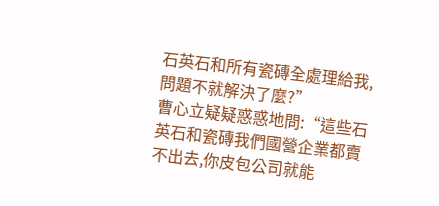石英石和所有瓷磚全處理給我,問題不就解決了麼?”
曹心立疑疑惑惑地問:“這些石英石和瓷磚我們國營企業都賣不出去,你皮包公司就能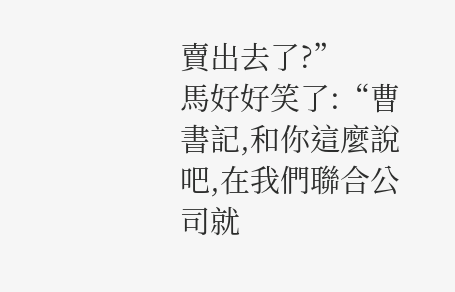賣出去了?”
馬好好笑了:“曹書記,和你這麼說吧,在我們聯合公司就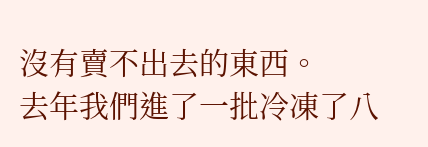沒有賣不出去的東西。
去年我們進了一批冷凍了八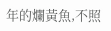年的爛黃魚,不照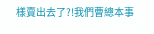樣賣出去了?!我們曹總本事